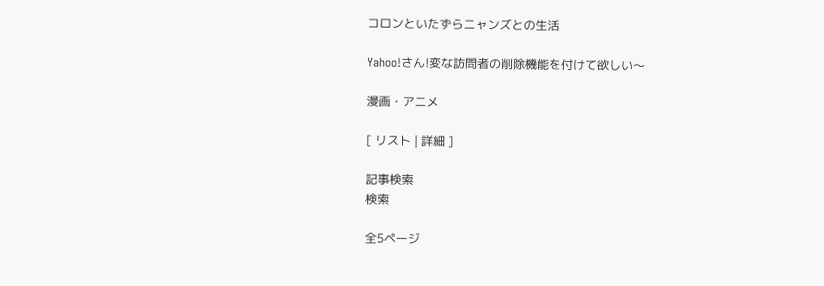コロンといたずらニャンズとの生活

Yahoo!さん!変な訪問者の削除機能を付けて欲しい〜

漫画・アニメ

[ リスト | 詳細 ]

記事検索
検索

全5ページ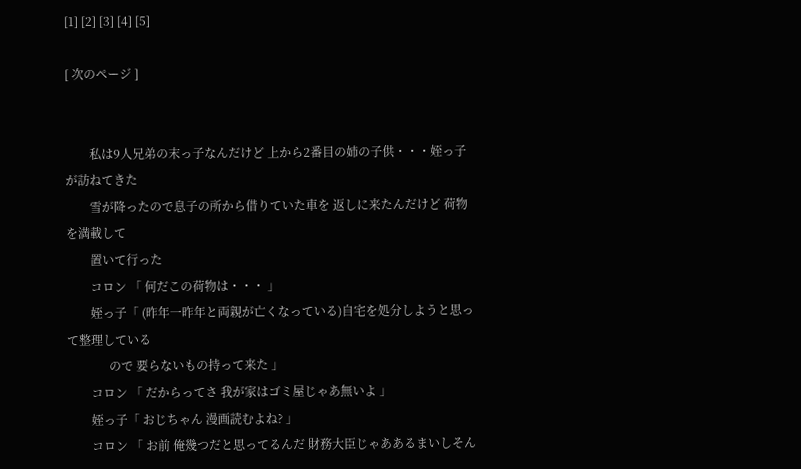[1] [2] [3] [4] [5]

[ 次のページ ]


        私は9人兄弟の末っ子なんだけど 上から2番目の姉の子供・・・姪っ子が訪ねてきた
        雪が降ったので息子の所から借りていた車を 返しに来たんだけど 荷物を満載して
        置いて行った
        コロン 「 何だこの荷物は・・・ 」
        姪っ子「 (昨年一昨年と両親が亡くなっている)自宅を処分しようと思って整理している
              ので 要らないもの持って来た 」
        コロン 「 だからってさ 我が家はゴミ屋じゃあ無いよ 」
        姪っ子「 おじちゃん 漫画読むよね? 」
        コロン 「 お前 俺幾つだと思ってるんだ 財務大臣じゃああるまいしそん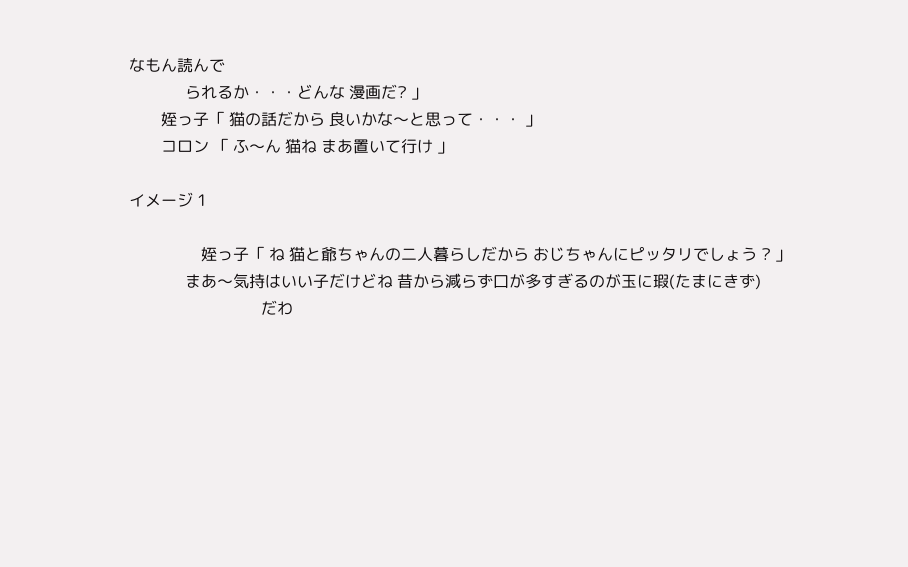なもん読んで
              られるか・・・どんな 漫画だ? 」
        姪っ子「 猫の話だから 良いかな〜と思って・・・ 」
        コロン 「 ふ〜ん 猫ね まあ置いて行け 」

イメージ 1

                  姪っ子「 ね 猫と爺ちゃんの二人暮らしだから おじちゃんにピッタリでしょう ? 」
              まあ〜気持はいい子だけどね 昔から減らず口が多すぎるのが玉に瑕(たまにきず)
                                 だわ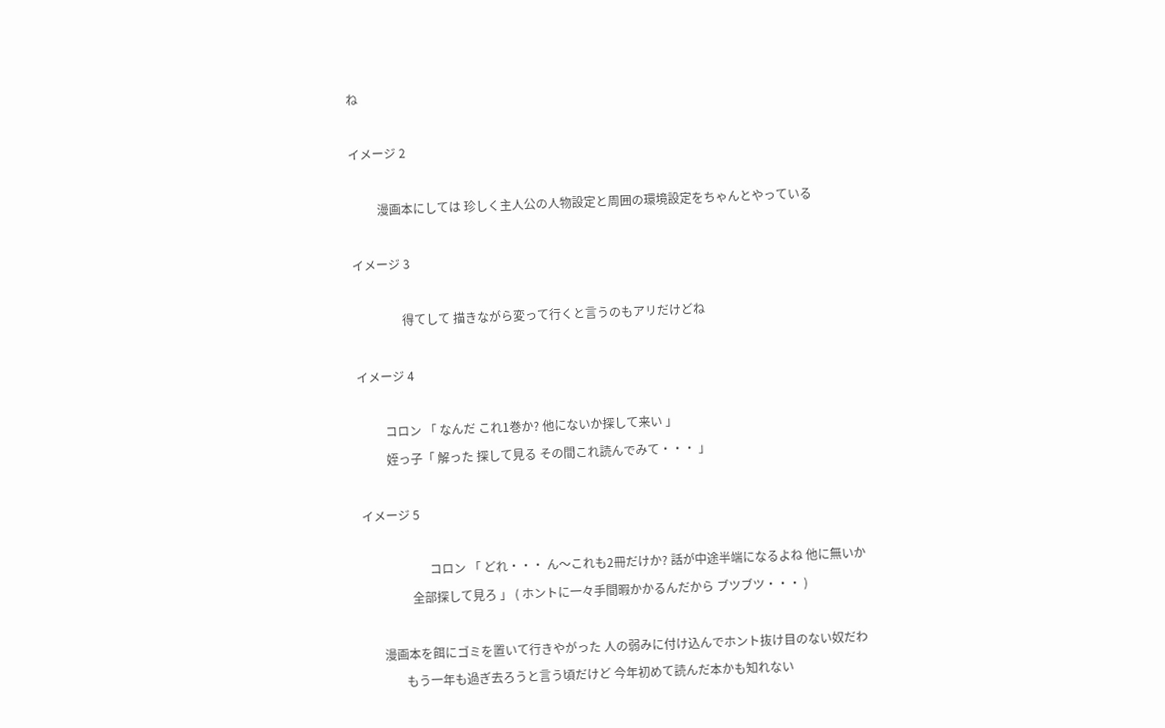ね

イメージ 2

         漫画本にしては 珍しく主人公の人物設定と周囲の環境設定をちゃんとやっている

イメージ 3

                得てして 描きながら変って行くと言うのもアリだけどね

イメージ 4

         コロン 「 なんだ これ1巻か? 他にないか探して来い 」
         姪っ子「 解った 探して見る その間これ読んでみて・・・ 」

イメージ 5

                      コロン 「 どれ・・・ ん〜これも2冊だけか? 話が中途半端になるよね 他に無いか
                全部探して見ろ 」 ( ホントに一々手間暇かかるんだから ブツブツ・・・ )

      漫画本を餌にゴミを置いて行きやがった 人の弱みに付け込んでホント抜け目のない奴だわ
             もう一年も過ぎ去ろうと言う頃だけど 今年初めて読んだ本かも知れない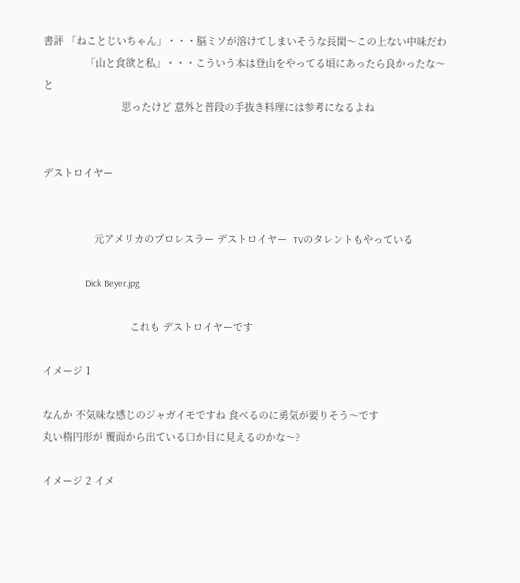書評 「ねことじいちゃん」・・・脳ミソが溶けてしまいそうな長閑〜この上ない中味だわ
              「山と食欲と私」・・・こういう本は登山をやってる頃にあったら良かったな〜と
                          思ったけど 意外と普段の手抜き料理には参考になるよね


デストロイヤー


                 元アメリカのプロレスラー デストロイヤー  TVのタレントもやっている

                     Dick Beyer.jpg

                             これも デストロイヤーです

イメージ 1

なんか 不気味な感じのジャガイモですね 食べるのに勇気が要りそう〜です
丸い楕円形が 覆面から出ている口か目に見えるのかな〜?

イメージ 2 イメ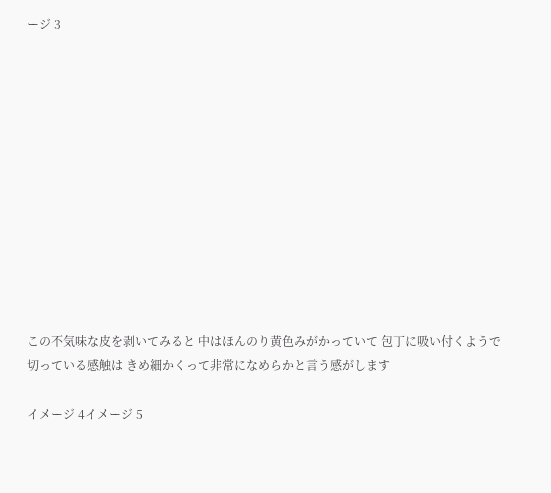ージ 3












この不気味な皮を剥いてみると 中はほんのり黄色みがかっていて 包丁に吸い付くようで
切っている感触は きめ細かくって非常になめらかと言う感がします

イメージ 4イメージ 5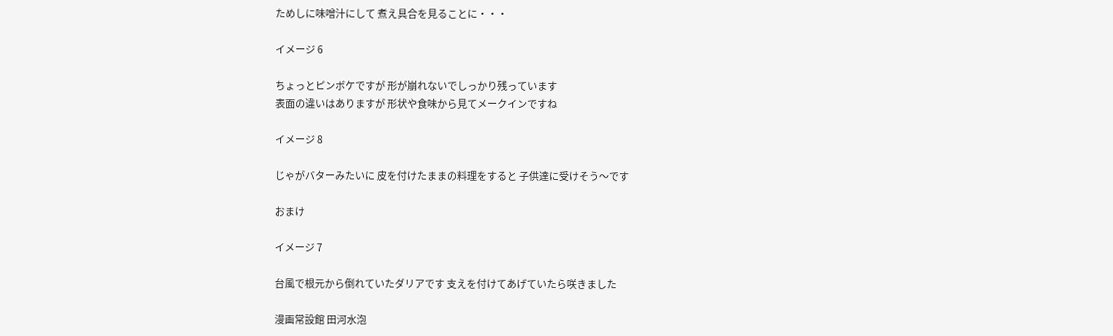ためしに味噌汁にして 煮え具合を見ることに・・・

イメージ 6

ちょっとピンボケですが 形が崩れないでしっかり残っています
表面の違いはありますが 形状や食味から見てメークインですね

イメージ 8

じゃがバターみたいに 皮を付けたままの料理をすると 子供達に受けそう〜です

おまけ

イメージ 7

台風で根元から倒れていたダリアです 支えを付けてあげていたら咲きました

漫画常設館 田河水泡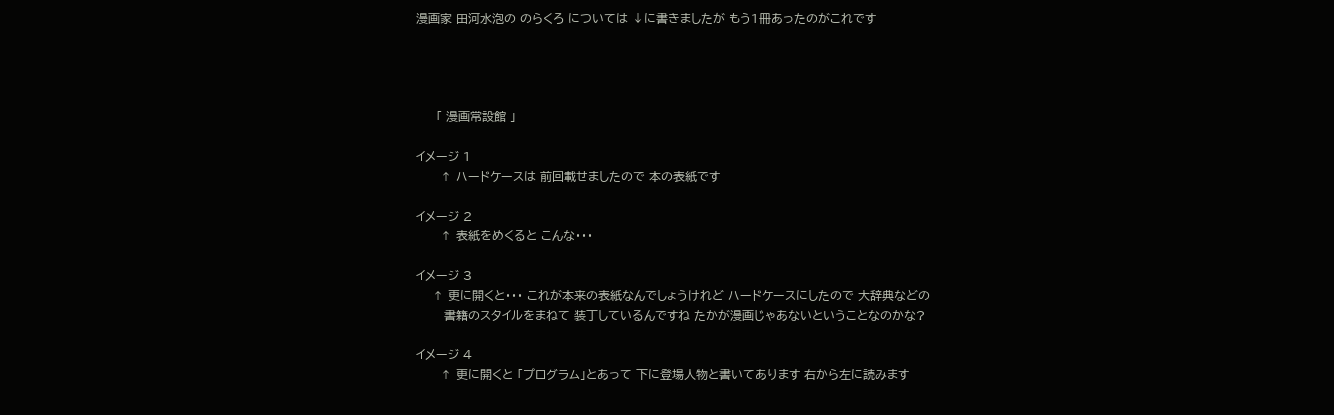漫画家 田河水泡の のらくろ については ↓に書きましたが もう1冊あったのがこれです




     「 漫画常設館 」

イメージ 1
      ↑ ハードケースは 前回載せましたので 本の表紙です

イメージ 2
      ↑ 表紙をめくると こんな・・・

イメージ 3
    ↑ 更に開くと・・・ これが本来の表紙なんでしょうけれど ハードケースにしたので 大辞典などの
       書籍のスタイルをまねて 装丁しているんですね たかが漫画じゃあないということなのかな?

イメージ 4
      ↑ 更に開くと 「プログラム」とあって 下に登場人物と書いてあります 右から左に読みます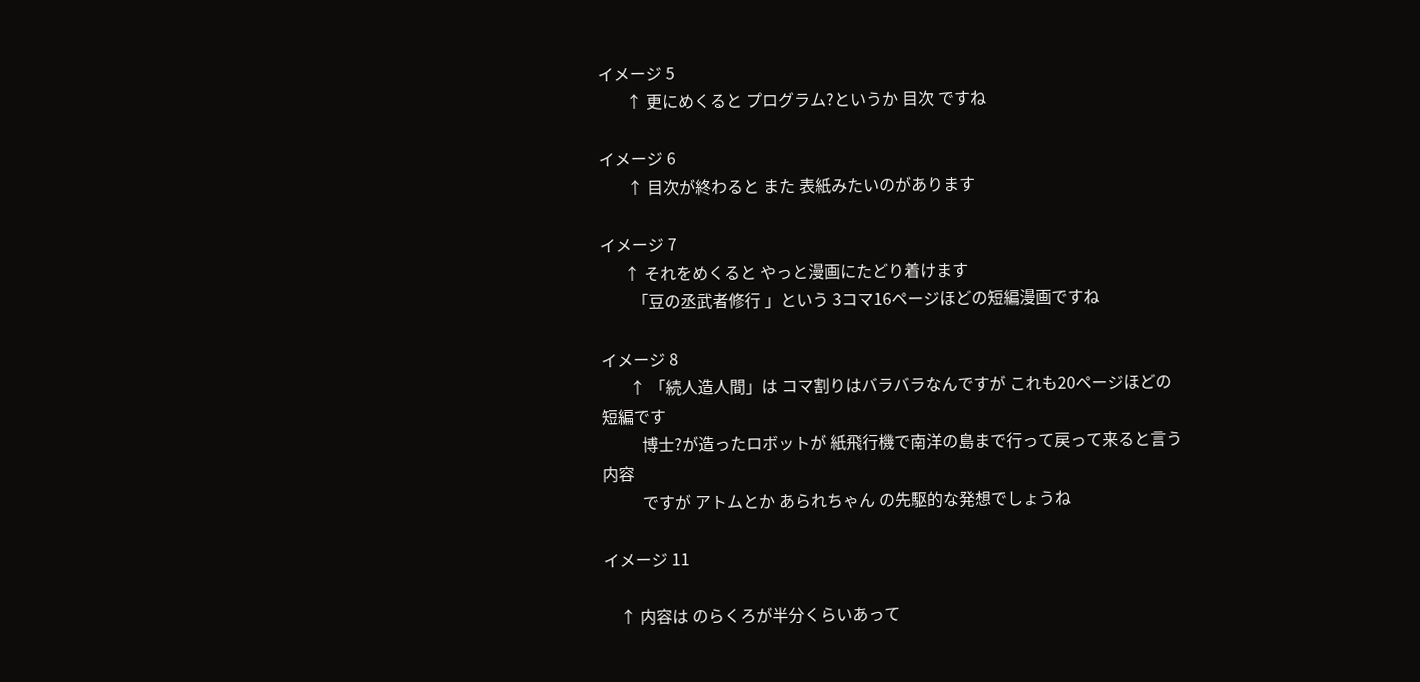イメージ 5
       ↑ 更にめくると プログラム?というか 目次 ですね

イメージ 6
       ↑ 目次が終わると また 表紙みたいのがあります

イメージ 7
      ↑ それをめくると やっと漫画にたどり着けます
        「豆の丞武者修行 」という 3コマ16ページほどの短編漫画ですね

イメージ 8
       ↑ 「続人造人間」は コマ割りはバラバラなんですが これも20ページほどの短編です
          博士?が造ったロボットが 紙飛行機で南洋の島まで行って戻って来ると言う内容
          ですが アトムとか あられちゃん の先駆的な発想でしょうね

イメージ 11

    ↑ 内容は のらくろが半分くらいあって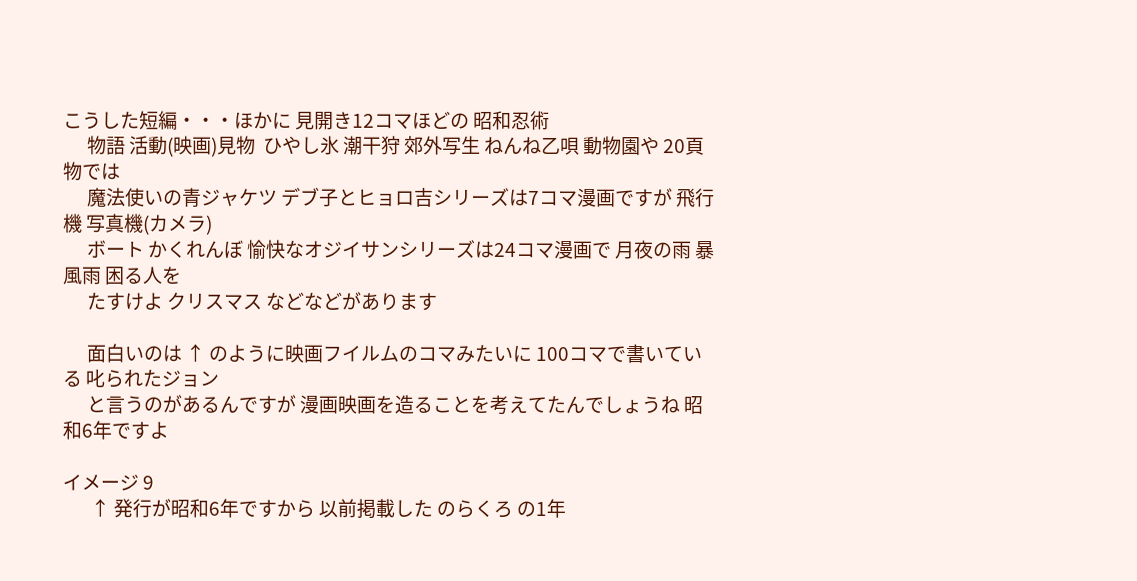こうした短編・・・ほかに 見開き12コマほどの 昭和忍術
      物語 活動(映画)見物  ひやし氷 潮干狩 郊外写生 ねんね乙唄 動物園や 20頁物では
      魔法使いの青ジャケツ デブ子とヒョロ吉シリーズは7コマ漫画ですが 飛行機 写真機(カメラ)
      ボート かくれんぼ 愉快なオジイサンシリーズは24コマ漫画で 月夜の雨 暴風雨 困る人を
      たすけよ クリスマス などなどがあります

      面白いのは ↑ のように映画フイルムのコマみたいに 100コマで書いている 叱られたジョン
      と言うのがあるんですが 漫画映画を造ることを考えてたんでしょうね 昭和6年ですよ

イメージ 9
       ↑ 発行が昭和6年ですから 以前掲載した のらくろ の1年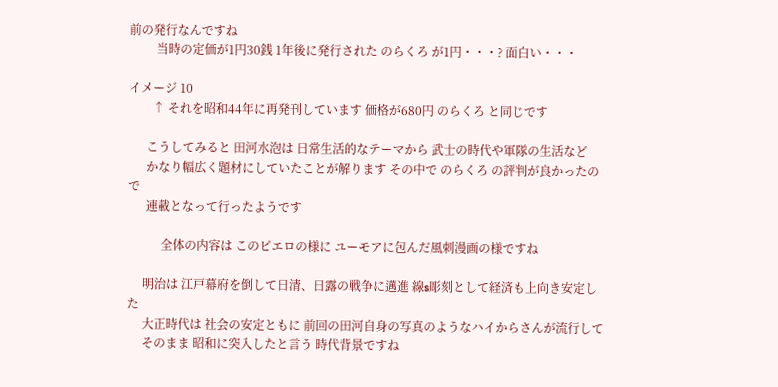前の発行なんですね
         当時の定価が1円30銭 1年後に発行された のらくろ が1円・・・? 面白い・・・

イメージ 10
        ↑ それを昭和44年に再発刊しています 価格が680円 のらくろ と同じです

      こうしてみると 田河水泡は 日常生活的なテーマから 武士の時代や軍隊の生活など
      かなり幅広く題材にしていたことが解ります その中で のらくろ の評判が良かったので
      連載となって行ったようです

           全体の内容は このピエロの様に ユーモアに包んだ風刺漫画の様ですね

     明治は 江戸幕府を倒して日清、日露の戦争に邁進 線s彫刻として経済も上向き安定した
     大正時代は 社会の安定ともに 前回の田河自身の写真のようなハイからさんが流行して
     そのまま 昭和に突入したと言う 時代背景ですね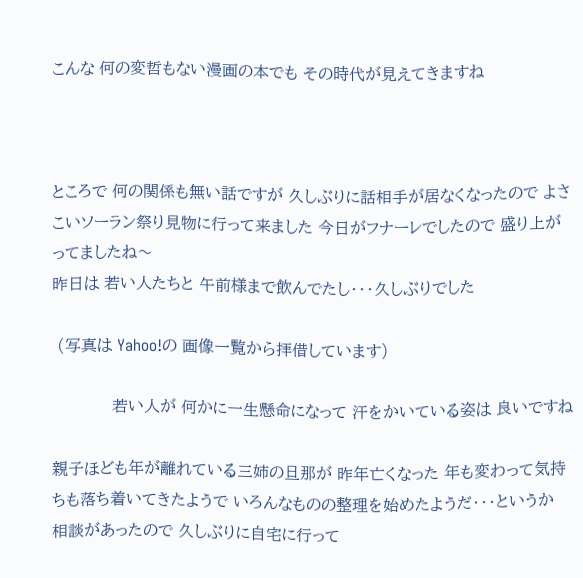こんな 何の変哲もない漫画の本でも その時代が見えてきますね



ところで 何の関係も無い話ですが 久しぶりに話相手が居なくなったので よさこいソーラン祭り見物に行って来ました 今日がフナーレでしたので 盛り上がってましたね〜
昨日は 若い人たちと 午前様まで飲んでたし・・・久しぶりでした

 (写真は Yahoo!の 画像一覧から拝借しています)

            若い人が 何かに一生懸命になって 汗をかいている姿は 良いですね

親子ほども年が離れている三姉の旦那が 昨年亡くなった 年も変わって気持ちも落ち着いてきたようで いろんなものの整理を始めたようだ・・・というか 相談があったので 久しぶりに自宅に行って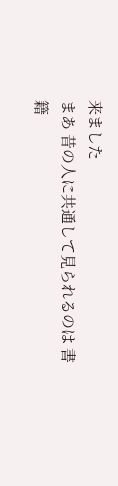来ました
まあ 昔の人に共通して見られるのは 書籍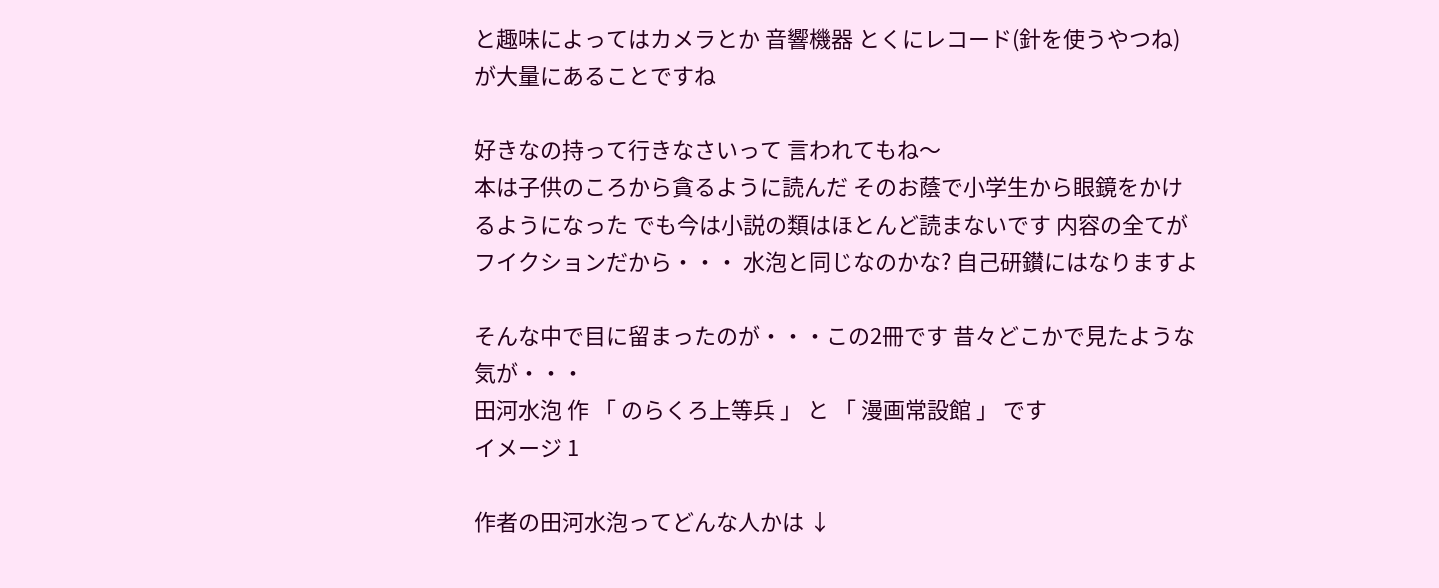と趣味によってはカメラとか 音響機器 とくにレコード(針を使うやつね)が大量にあることですね

好きなの持って行きなさいって 言われてもね〜
本は子供のころから貪るように読んだ そのお蔭で小学生から眼鏡をかけるようになった でも今は小説の類はほとんど読まないです 内容の全てがフイクションだから・・・ 水泡と同じなのかな? 自己研鑚にはなりますよ

そんな中で目に留まったのが・・・この2冊です 昔々どこかで見たような気が・・・
田河水泡 作 「 のらくろ上等兵 」 と 「 漫画常設館 」 です
イメージ 1

作者の田河水泡ってどんな人かは ↓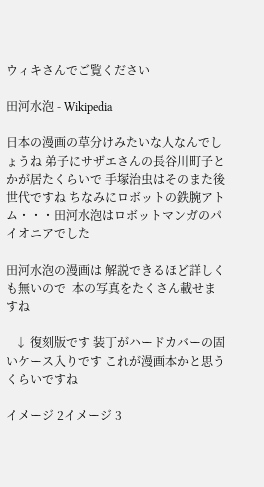ウィキさんでご覧ください

田河水泡 - Wikipedia

日本の漫画の草分けみたいな人なんでしょうね 弟子にサザエさんの長谷川町子とかが居たくらいで 手塚治虫はそのまた後世代ですね ちなみにロボットの鉄腕アトム・・・田河水泡はロボットマンガのパイオニアでした

田河水泡の漫画は 解説できるほど詳しくも無いので  本の写真をたくさん載せますね

   ↓ 復刻版です 装丁がハードカバーの固いケース入りです これが漫画本かと思うくらいですね

イメージ 2イメージ 3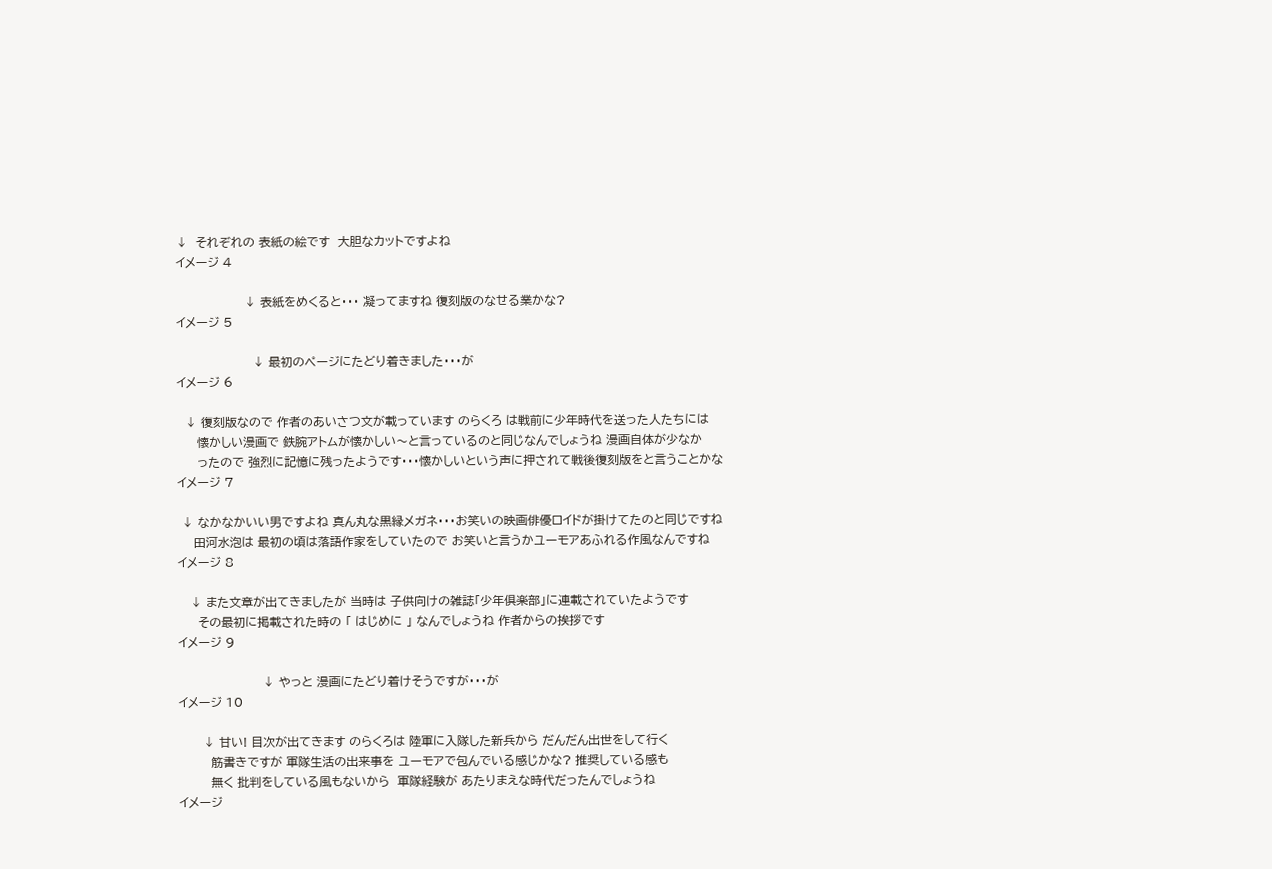↓  それぞれの 表紙の絵です  大胆なカットですよね
イメージ 4

                 ↓ 表紙をめくると・・・ 凝ってますね 復刻版のなせる業かな?
イメージ 5

                   ↓ 最初のページにたどり着きました・・・が
イメージ 6

  ↓ 復刻版なので 作者のあいさつ文が載っています のらくろ は戦前に少年時代を送った人たちには
     懐かしい漫画で 鉄腕アトムが懐かしい〜と言っているのと同じなんでしょうね 漫画自体が少なか
     ったので 強烈に記憶に残ったようです・・・懐かしいという声に押されて戦後復刻版をと言うことかな
イメージ 7

 ↓ なかなかいい男ですよね 真ん丸な黒縁メガネ・・・お笑いの映画俳優ロイドが掛けてたのと同じですね
    田河水泡は 最初の頃は落語作家をしていたので お笑いと言うかユーモアあふれる作風なんですね
イメージ 8

   ↓ また文章が出てきましたが 当時は 子供向けの雑誌「少年倶楽部」に連載されていたようです
     その最初に掲載された時の 「 はじめに 」 なんでしょうね 作者からの挨拶です
イメージ 9

                     ↓ やっと 漫画にたどり着けそうですが・・・が
イメージ 10

      ↓ 甘い! 目次が出てきます のらくろは 陸軍に入隊した新兵から だんだん出世をして行く
        筋書きですが 軍隊生活の出来事を ユーモアで包んでいる感じかな? 推奨している感も
        無く 批判をしている風もないから  軍隊経験が あたりまえな時代だったんでしょうね
イメージ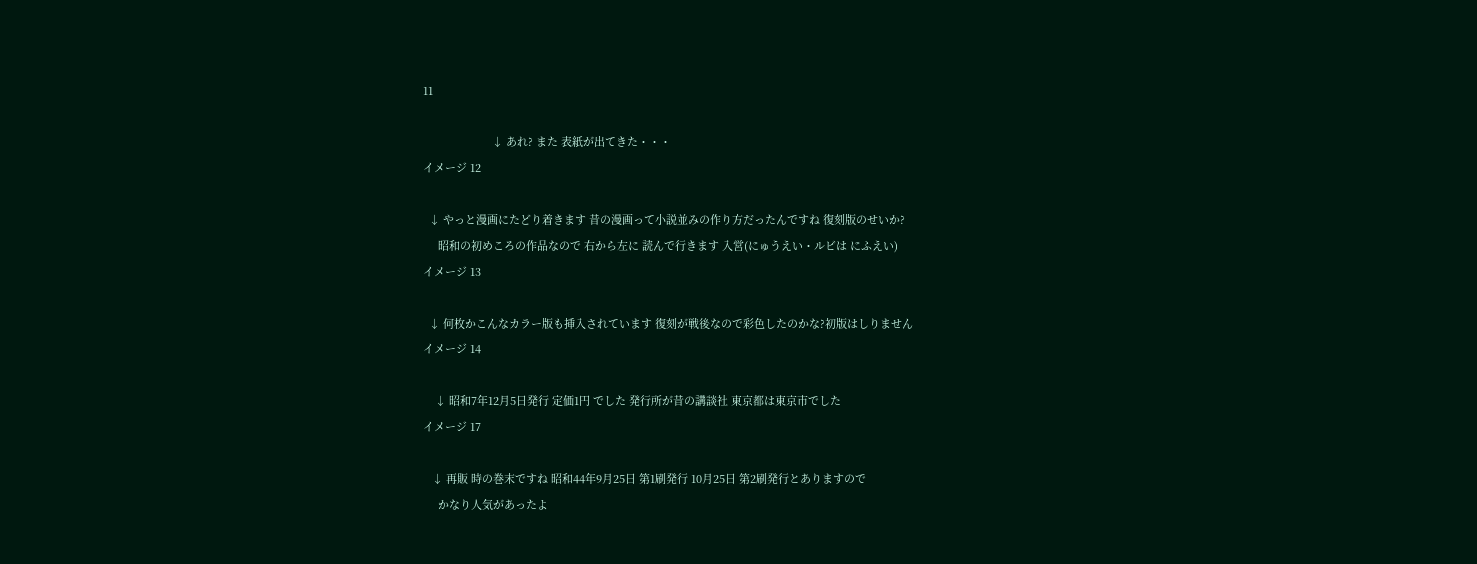11

                       ↓ あれ? また 表紙が出てきた・・・
イメージ 12

  ↓ やっと漫画にたどり着きます 昔の漫画って小説並みの作り方だったんですね 復刻版のせいか?
     昭和の初めころの作品なので 右から左に 読んで行きます 入営(にゅうえい・ルビは にふえい)
イメージ 13

  ↓ 何枚かこんなカラー版も挿入されています 復刻が戦後なので彩色したのかな?初版はしりません
イメージ 14

    ↓ 昭和7年12月5日発行 定価1円 でした 発行所が昔の講談社 東京都は東京市でした
イメージ 17

   ↓ 再販 時の巻末ですね 昭和44年9月25日 第1刷発行 10月25日 第2刷発行とありますので
     かなり人気があったよ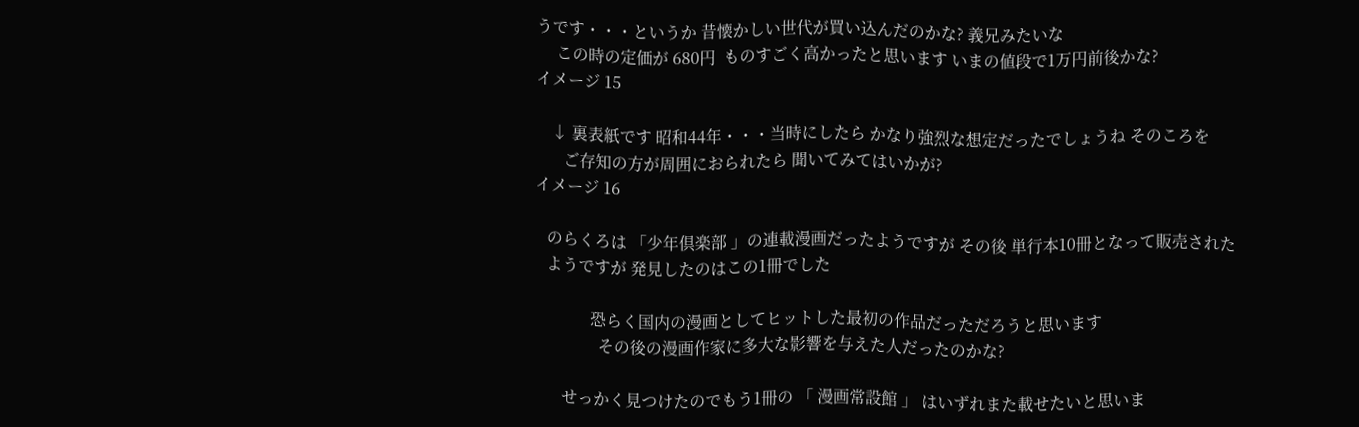うです・・・というか 昔懐かしい世代が買い込んだのかな? 義兄みたいな
     この時の定価が 680円  ものすごく高かったと思います いまの値段で1万円前後かな?
イメージ 15

    ↓ 裏表紙です 昭和44年・・・当時にしたら かなり強烈な想定だったでしょうね そのころを
       ご存知の方が周囲におられたら 聞いてみてはいかが?
イメージ 16

   のらくろは 「少年倶楽部 」の連載漫画だったようですが その後 単行本10冊となって販売された
   ようですが 発見したのはこの1冊でした

              恐らく国内の漫画としてヒットした最初の作品だっただろうと思います
                その後の漫画作家に多大な影響を与えた人だったのかな?

       せっかく見つけたのでもう1冊の 「 漫画常設館 」 はいずれまた載せたいと思いま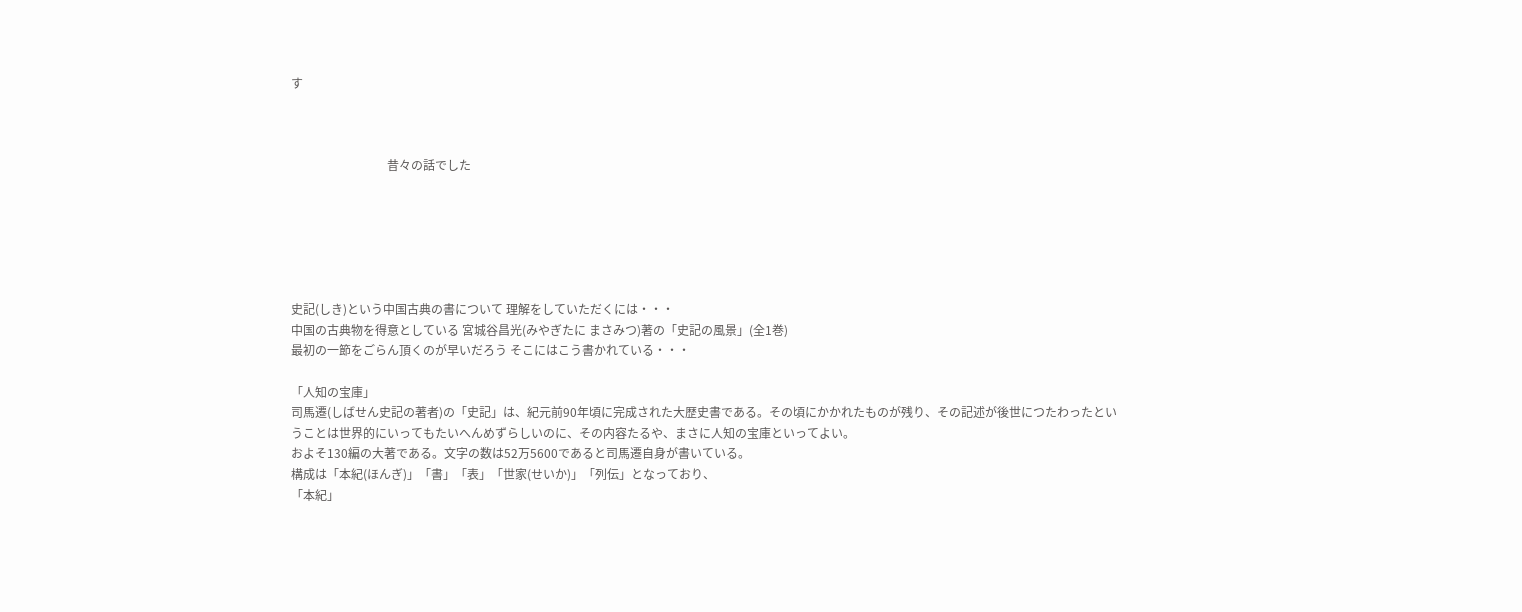す



                                昔々の話でした






史記(しき)という中国古典の書について 理解をしていただくには・・・
中国の古典物を得意としている 宮城谷昌光(みやぎたに まさみつ)著の「史記の風景」(全1巻)
最初の一節をごらん頂くのが早いだろう そこにはこう書かれている・・・

「人知の宝庫」
司馬遷(しばせん史記の著者)の「史記」は、紀元前90年頃に完成された大歴史書である。その頃にかかれたものが残り、その記述が後世につたわったということは世界的にいってもたいへんめずらしいのに、その内容たるや、まさに人知の宝庫といってよい。
およそ130編の大著である。文字の数は52万5600であると司馬遷自身が書いている。
構成は「本紀(ほんぎ)」「書」「表」「世家(せいか)」「列伝」となっており、
「本紀」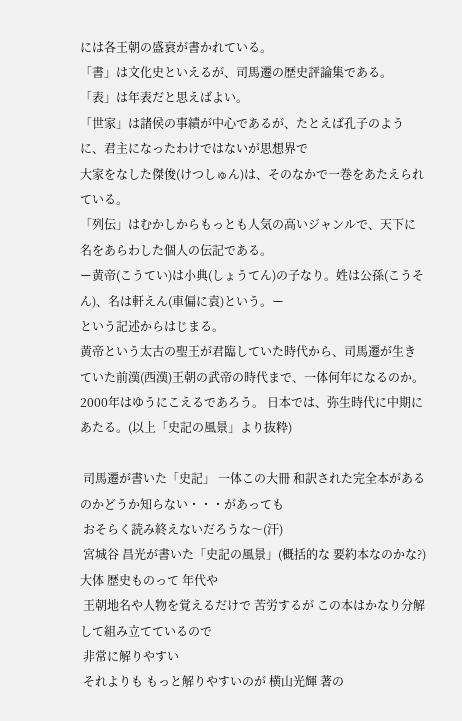には各王朝の盛衰が書かれている。
「書」は文化史といえるが、司馬遷の歴史評論集である。
「表」は年表だと思えばよい。
「世家」は諸侯の事績が中心であるが、たとえば孔子のように、君主になったわけではないが思想界で
大家をなした傑俊(けつしゅん)は、そのなかで一巻をあたえられている。
「列伝」はむかしからもっとも人気の高いジャンルで、天下に名をあらわした個人の伝記である。
ー黄帝(こうてい)は小典(しょうてん)の子なり。姓は公孫(こうそん)、名は軒えん(車偏に袁)という。ー
という記述からはじまる。
黄帝という太古の聖王が君臨していた時代から、司馬遷が生きていた前漢(西漢)王朝の武帝の時代まで、一体何年になるのか。2000年はゆうにこえるであろう。 日本では、弥生時代に中期にあたる。(以上「史記の風景」より抜粋)

 司馬遷が書いた「史記」 一体この大冊 和訳された完全本があるのかどうか知らない・・・があっても
 おそらく読み終えないだろうな〜(汗)
 宮城谷 昌光が書いた「史記の風景」(概括的な 要約本なのかな?) 大体 歴史ものって 年代や
 王朝地名や人物を覚えるだけで 苦労するが この本はかなり分解して組み立てているので
 非常に解りやすい
 それよりも もっと解りやすいのが 横山光輝 著の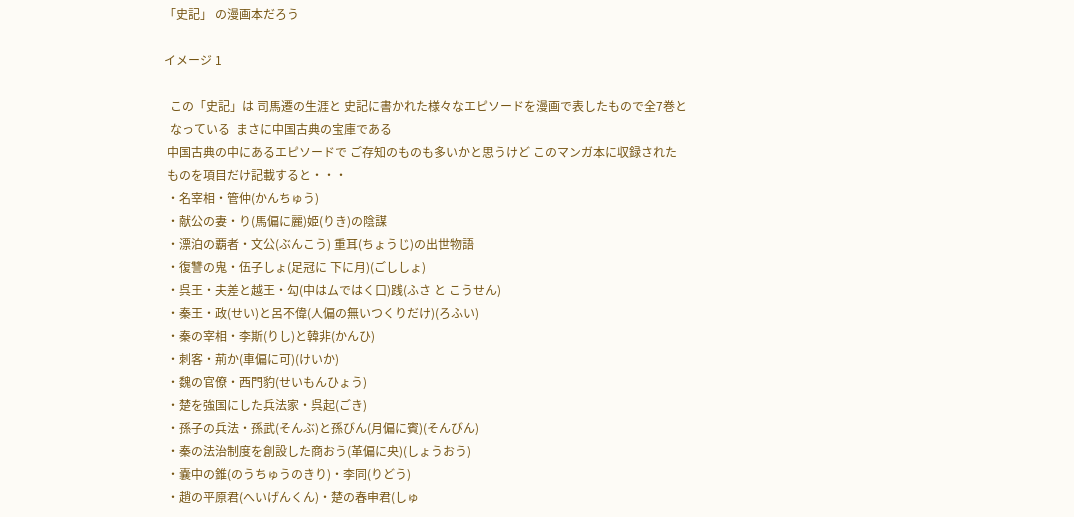「史記」 の漫画本だろう

イメージ 1

  この「史記」は 司馬遷の生涯と 史記に書かれた様々なエピソードを漫画で表したもので全7巻と
  なっている  まさに中国古典の宝庫である
 中国古典の中にあるエピソードで ご存知のものも多いかと思うけど このマンガ本に収録された
 ものを項目だけ記載すると・・・
 ・名宰相・管仲(かんちゅう)
 ・献公の妻・り(馬偏に麗)姫(りき)の陰謀
 ・漂泊の覇者・文公(ぶんこう) 重耳(ちょうじ)の出世物語
 ・復讐の鬼・伍子しょ(足冠に 下に月)(ごししょ)
 ・呉王・夫差と越王・勾(中はムではく口)践(ふさ と こうせん)
 ・秦王・政(せい)と呂不偉(人偏の無いつくりだけ)(ろふい)
 ・秦の宰相・李斯(りし)と韓非(かんひ)
 ・刺客・荊か(車偏に可)(けいか)
 ・魏の官僚・西門豹(せいもんひょう)
 ・楚を強国にした兵法家・呉起(ごき)
 ・孫子の兵法・孫武(そんぶ)と孫びん(月偏に賓)(そんびん)
 ・秦の法治制度を創設した商おう(革偏に央)(しょうおう)
 ・嚢中の錐(のうちゅうのきり)・李同(りどう)
 ・趙の平原君(へいげんくん)・楚の春申君(しゅ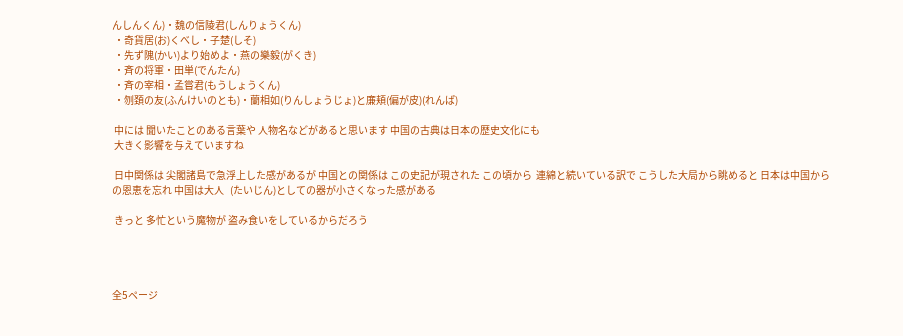んしんくん)・魏の信陵君(しんりょうくん)
 ・奇貨居(お)くべし・子楚(しそ)
 ・先ず隗(かい)より始めよ・燕の樂毅(がくき)
 ・斉の将軍・田単(でんたん)
 ・斉の宰相・孟嘗君(もうしょうくん)
 ・刎頚の友(ふんけいのとも)・蘭相如(りんしょうじょ)と廉頬(偏が皮)(れんぱ)

 中には 聞いたことのある言葉や 人物名などがあると思います 中国の古典は日本の歴史文化にも
 大きく影響を与えていますね

 日中関係は 尖閣諸島で急浮上した感があるが 中国との関係は この史記が現された この頃から  連綿と続いている訳で こうした大局から眺めると 日本は中国からの恩恵を忘れ 中国は大人   (たいじん)としての器が小さくなった感がある

 きっと 多忙という魔物が 盗み食いをしているからだろう




全5ページ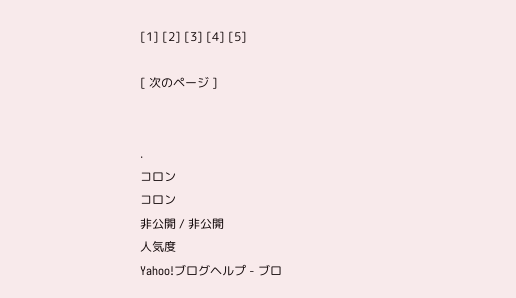[1] [2] [3] [4] [5]

[ 次のページ ]


.
コロン
コロン
非公開 / 非公開
人気度
Yahoo!ブログヘルプ - ブロ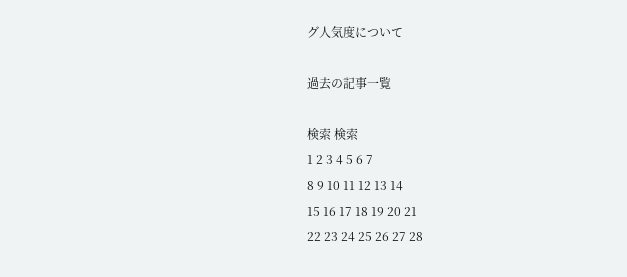グ人気度について

過去の記事一覧

検索 検索
1 2 3 4 5 6 7
8 9 10 11 12 13 14
15 16 17 18 19 20 21
22 23 24 25 26 27 28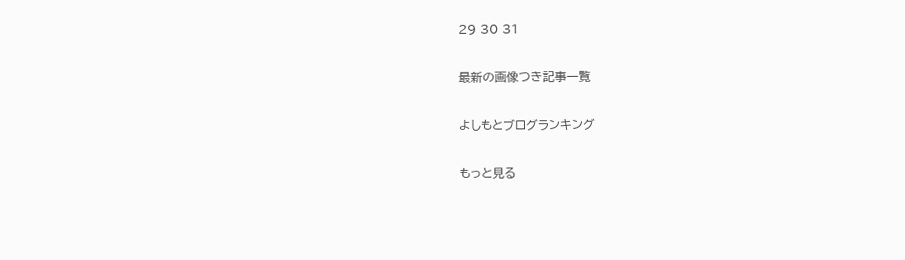29 30 31

最新の画像つき記事一覧

よしもとブログランキング

もっと見る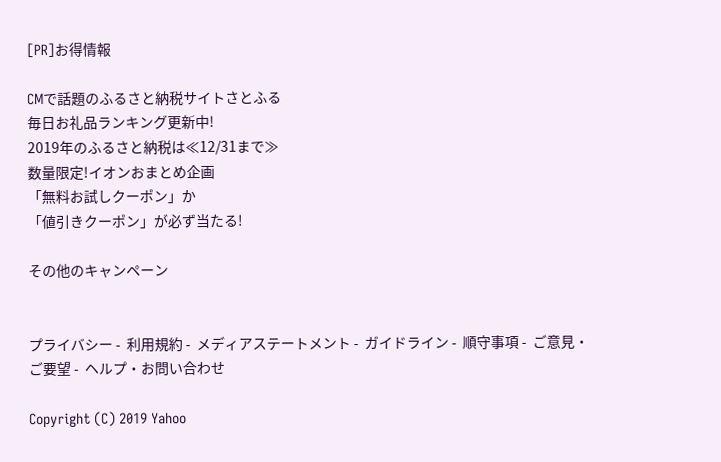[PR]お得情報

CMで話題のふるさと納税サイトさとふる
毎日お礼品ランキング更新中!
2019年のふるさと納税は≪12/31まで≫
数量限定!イオンおまとめ企画
「無料お試しクーポン」か
「値引きクーポン」が必ず当たる!

その他のキャンペーン


プライバシー -  利用規約 -  メディアステートメント -  ガイドライン -  順守事項 -  ご意見・ご要望 -  ヘルプ・お問い合わせ

Copyright (C) 2019 Yahoo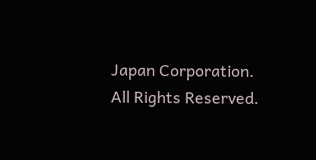Japan Corporation. All Rights Reserved.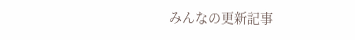みんなの更新記事